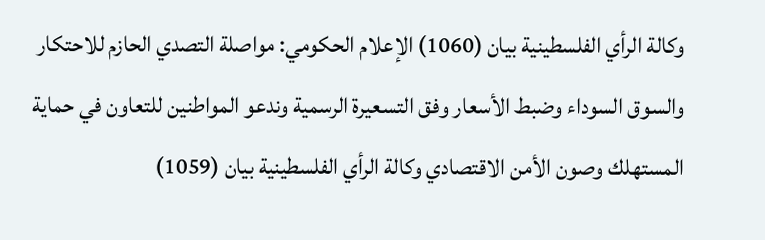وكالة الرأي الفلسطينية بيان (1060) الإعلام الحكومي: مواصلة التصدي الحازم للاحتكار والسوق السوداء وضبط الأسعار وفق التسعيرة الرسمية وندعو المواطنين للتعاون في حماية المستهلك وصون الأمن الاقتصادي وكالة الرأي الفلسطينية بيان (1059)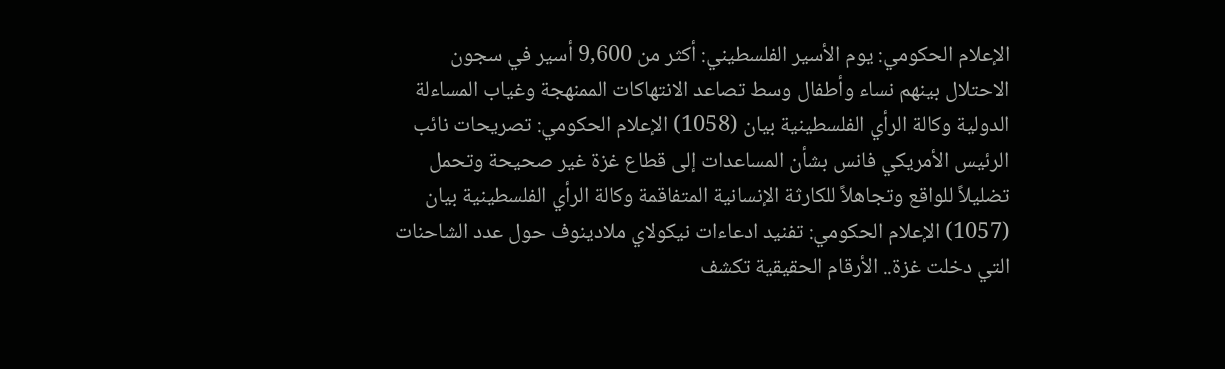الإعلام الحكومي: يوم الأسير الفلسطيني: أكثر من 9,600 أسير في سجون الاحتلال بينهم نساء وأطفال وسط تصاعد الانتهاكات الممنهجة وغياب المساءلة الدولية وكالة الرأي الفلسطينية بيان (1058) الإعلام الحكومي: تصريحات نائب الرئيس الأمريكي فانس بشأن المساعدات إلى قطاع غزة غير صحيحة وتحمل تضليلاً للواقع وتجاهلاً للكارثة الإنسانية المتفاقمة وكالة الرأي الفلسطينية بيان (1057) الإعلام الحكومي: تفنيد ادعاءات نيكولاي ملادينوف حول عدد الشاحنات التي دخلت غزة.. الأرقام الحقيقية تكشف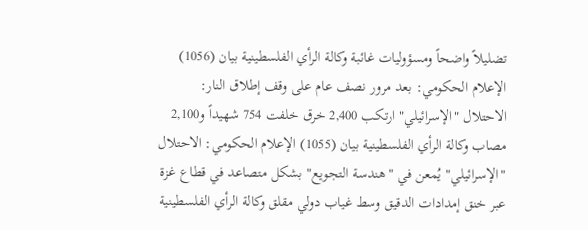تضليلاً واضحاً ومسؤوليات غائبة وكالة الرأي الفلسطينية بيان (1056) الإعلام الحكومي: بعد مرور نصف عام على وقف إطلاق النار: الاحتلال "الإسرائيلي" ارتكب 2,400 خرق خلفت 754 شهيداً و2,100 مصاب وكالة الرأي الفلسطينية بيان (1055) الإعلام الحكومي: الاحتلال "الإسرائيلي" يُمعن في "هندسة التجويع" بشكل متصاعد في قطاع غزة عبر خنق إمدادات الدقيق وسط غياب دولي مقلق وكالة الرأي الفلسطينية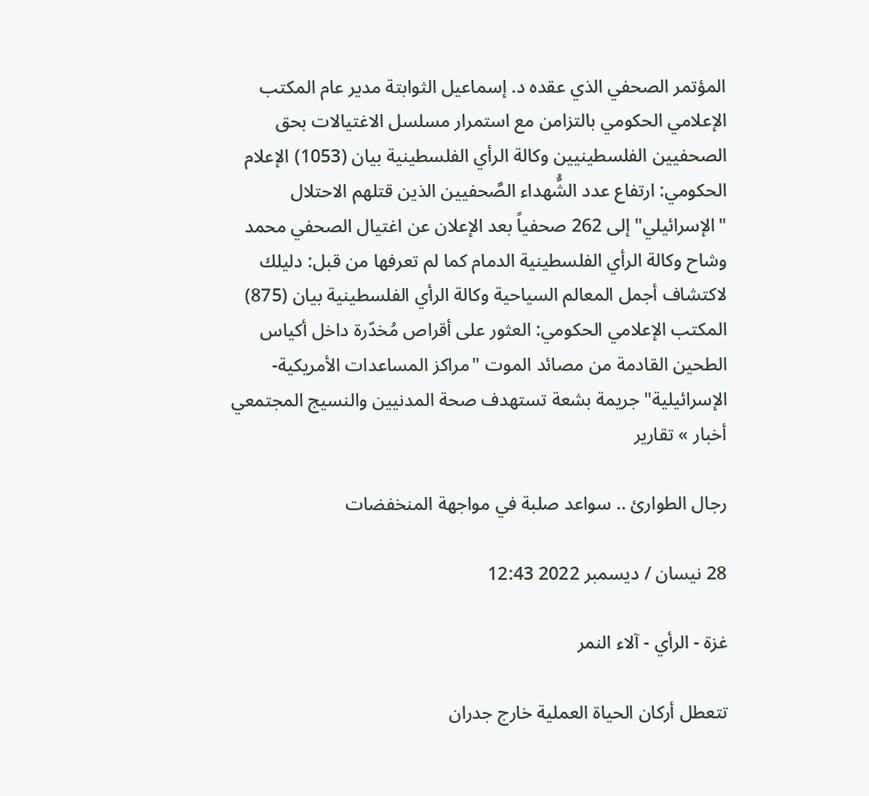المؤتمر الصحفي الذي عقده د. إسماعيل الثوابتة مدير عام المكتب الإعلامي الحكومي بالتزامن مع استمرار مسلسل الاغتيالات بحق الصحفيين الفلسطينيين وكالة الرأي الفلسطينية بيان (1053) الإعلام الحكومي: ارتفاع عدد الشُّهداء الصَّحفيين الذين قتلهم الاحتلال "الإسرائيلي" إلى 262 صحفياً بعد الإعلان عن اغتيال الصحفي محمد وشاح وكالة الرأي الفلسطينية الدمام كما لم تعرفها من قبل: دليلك لاكتشاف أجمل المعالم السياحية وكالة الرأي الفلسطينية بيان (875) المكتب الإعلامي الحكومي: العثور على أقراص مُخدّرة داخل أكياس الطحين القادمة من مصائد الموت "مراكز المساعدات الأمريكية-الإسرائيلية" جريمة بشعة تستهدف صحة المدنيين والنسيج المجتمعي
أخبار » تقارير

رجال الطوارئ .. سواعد صلبة في مواجهة المنخفضات

28 نيسان / ديسمبر 2022 12:43

غزة - الرأي - آلاء النمر

تتعطل أركان الحياة العملية خارج جدران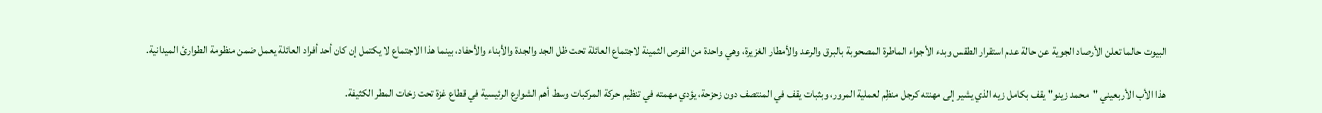البيوت حالما تعلن الأرصاد الجوية عن حالة عدم استقرار الطقس وبدء الأجواء الماطرة المصحوبة بالبرق والرعد والأمطار الغزيرة، وهي واحدة من الفرص الثمينة لاجتماع العائلة تحت ظل الجد والجدة والأبناء والأحفاد، بينما هذا الاجتماع لا يكتمل إن كان أحد أفراد العائلة يعمل ضمن منظومة الطوارئ الميدانية.

هذا الأب الأربعيني "محمد زينو" يقف بكامل زيه الذي يشير إلى مهنته كرجل منظِم لعملية المرور، وبثبات يقف في المنتصف دون زحزحة، يؤدي مهمته في تنظيم حركة المركبات وسط أهم الشوارع الرئيسية في قطاع غزة تحت زخات المطر الكثيفة.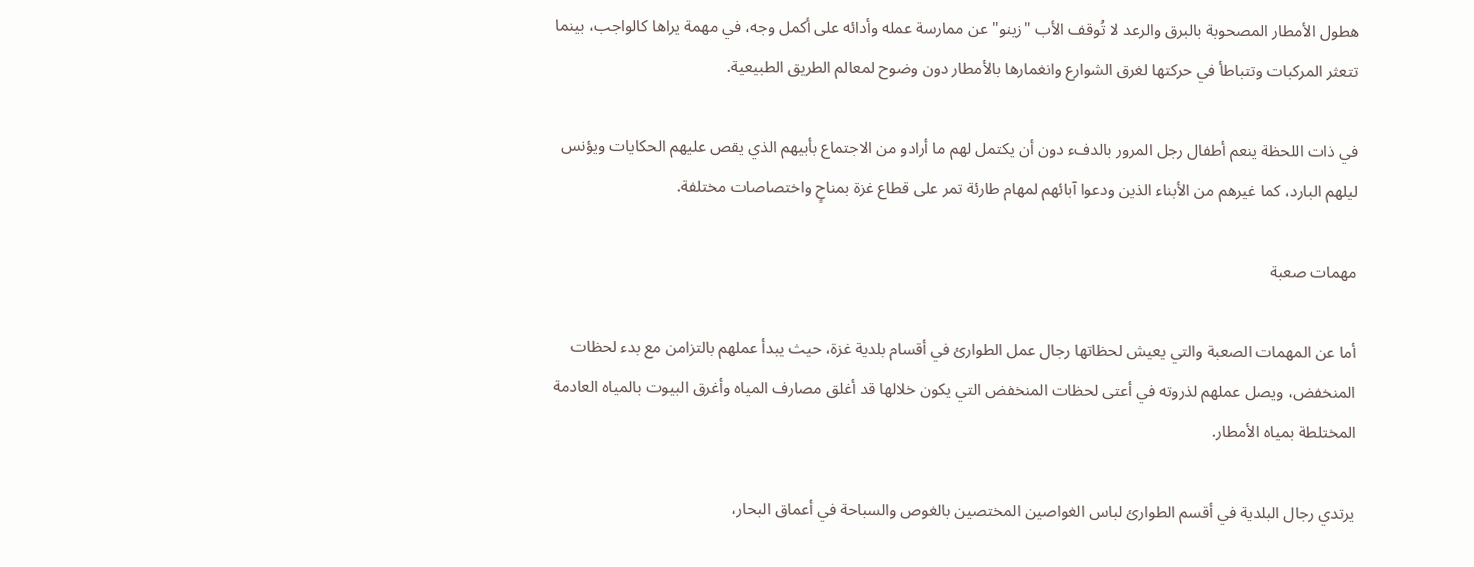هطول الأمطار المصحوبة بالبرق والرعد لا تُوقف الأب "زينو" عن ممارسة عمله وأدائه على أكمل وجه، في مهمة يراها كالواجب، بينما تتعثر المركبات وتتباطأ في حركتها لغرق الشوارع وانغمارها بالأمطار دون وضوح لمعالم الطريق الطبيعية.

في ذات اللحظة ينعم أطفال رجل المرور بالدفء دون أن يكتمل لهم ما أرادو من الاجتماع بأبيهم الذي يقص عليهم الحكايات ويؤنس ليلهم البارد، كما غيرهم من الأبناء الذين ودعوا آبائهم لمهام طارئة تمر على قطاع غزة بمناحٍ واختصاصات مختلفة.

مهمات صعبة

أما عن المهمات الصعبة والتي يعيش لحظاتها رجال عمل الطوارئ في أقسام بلدية غزة، حيث يبدأ عملهم بالتزامن مع بدء لحظات المنخفض، ويصل عملهم لذروته في أعتى لحظات المنخفض التي يكون خلالها قد أغلق مصارف المياه وأغرق البيوت بالمياه العادمة المختلطة بمياه الأمطار.

يرتدي رجال البلدية في أقسم الطوارئ لباس الغواصين المختصين بالغوص والسباحة في أعماق البحار،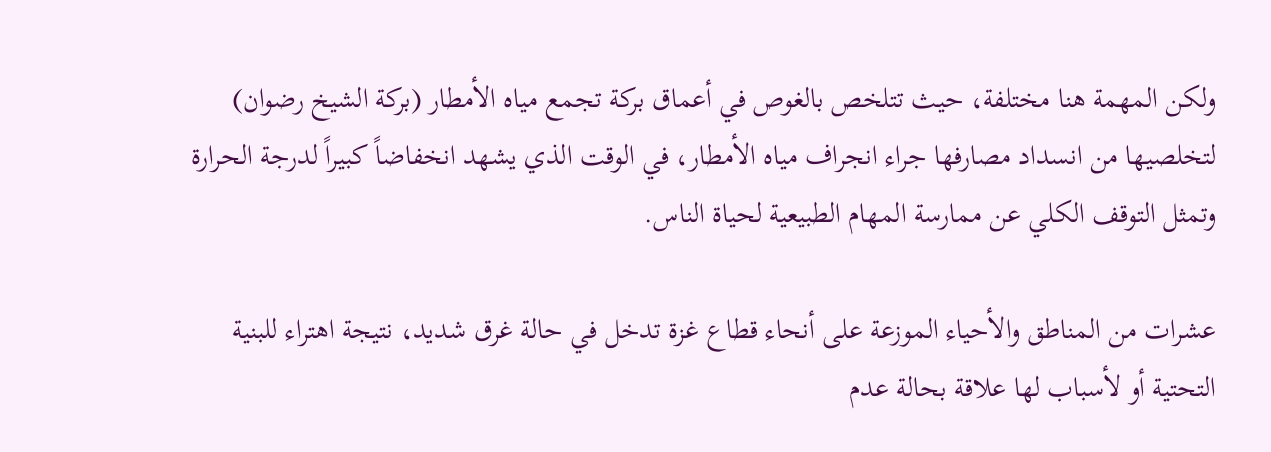ولكن المهمة هنا مختلفة، حيث تتلخص بالغوص في أعماق بركة تجمع مياه الأمطار (بركة الشيخ رضوان) لتخلصيها من انسداد مصارفها جراء انجراف مياه الأمطار، في الوقت الذي يشهد انخفاضاً كبيراً لدرجة الحرارة وتمثل التوقف الكلي عن ممارسة المهام الطبيعية لحياة الناس.

عشرات من المناطق والأحياء الموزعة على أنحاء قطاع غزة تدخل في حالة غرق شديد، نتيجة اهتراء للبنية التحتية أو لأسباب لها علاقة بحالة عدم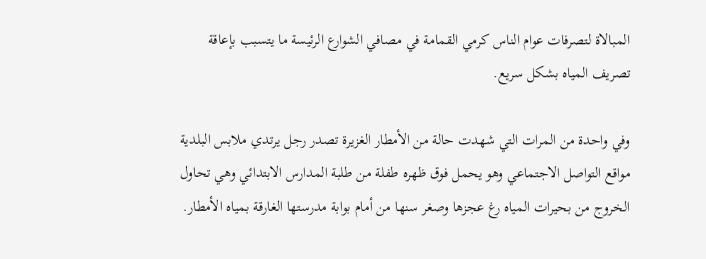المبالاة لتصرفات عوام الناس كرمي القمامة في مصافي الشوارع الرئيسة ما يتسبب بإعاقة تصريف المياه بشكل سريع.

وفي واحدة من المرات التي شهدت حالة من الأمطار الغزيرة تصدر رجل يرتدي ملابس البلدية مواقع التواصل الاجتماعي وهو يحمل فوق ظهره طفلة من طلبة المدارس الابتدائي وهي تحاول الخروج من بحيرات المياه رغ عجزها وصغر سنها من أمام بوابة مدرستها الغارقة بمياه الأمطار.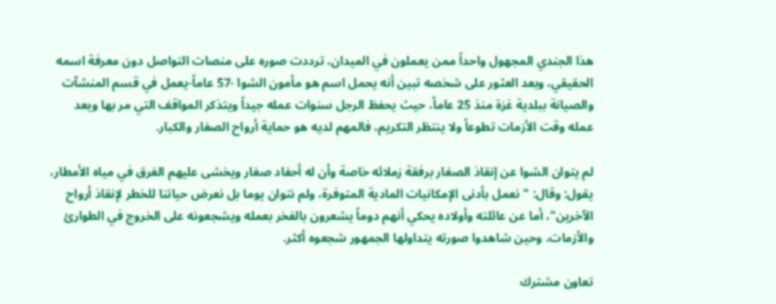هذا الجندي المجهول واحداً ممن يعملون في الميدان، ترددت صوره على منصات التواصل دون معرفة اسمه الحقيقي، وبعد العثور على شخصه تبين أنه يحمل اسم هو مأمون الشوا -57 عاماً-يعمل في قسم المنشآت والصيانة ببلدية غزة منذ 25 عاماً، حيث يحفظ الرجل سنوات عمله جيداً ويتذكر المواقف التي مر بها ويعد عمله وقت الأزمات تطوعاً ولا ينتظر التكريم، فالمهم لديه هو حماية أرواح الصغار والكبار.

لم يتوان الشوا عن إنقاذ الصغار برفقة زملائه خاصة وأن له أحفاد صغار ويخشى عليهم الغرق في مياه الأمطار، يقول: وقال: "نعمل بأدنى الإمكانيات المادية المتوفرة، ولم نتوان يوما بل نعرض حياتنا للخطر لإنقاذ أرواح الآخرين"، أما عن عائلته وأولاده يحكي أنهم دوماً يشعرون بالفخر بعمله ويشجعونه على الخروج في الطوارئ والأزمات، وحين شاهدوا صورته يتداولها الجمهور شجعوه أكثر.

تعاون مشترك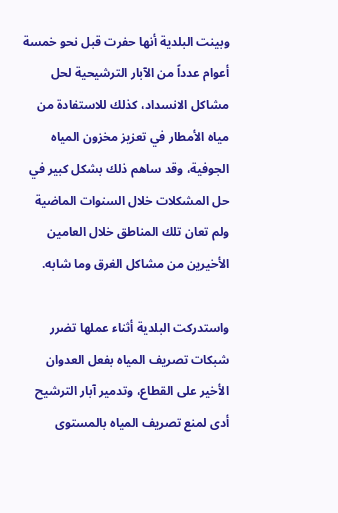وبينت البلدية أنها حفرت قبل نحو خمسة أعوام عدداً من الآبار الترشيحية لحل مشاكل الانسداد، كذلك للاستفادة من مياه الأمطار في تعزيز مخزون المياه الجوفية، وقد ساهم ذلك بشكل كبير في حل المشكلات خلال السنوات الماضية ولم تعان تلك المناطق خلال العامين الأخيرين من مشاكل الغرق وما شابه.

واستدركت البلدية أثناء عملها تضرر شبكات تصريف المياه بفعل العدوان الأخير على القطاع، وتدمير آبار الترشيح أدى لمنع تصريف المياه بالمستوى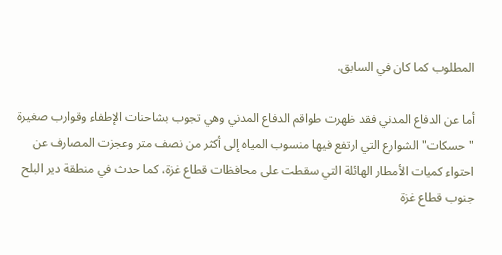المطلوب كما كان في السابق.

أما عن الدفاع المدني فقد ظهرت طواقم الدفاع المدني وهي تجوب بشاحنات الإطفاء وقوارب صغيرة "حسكات" الشوارع التي ارتفع فيها منسوب المياه إلى أكثر من نصف متر وعجزت المصارف عن احتواء كميات الأمطار الهائلة التي سقطت على محافظات قطاع غزة، كما حدث في منطقة دير البلح جنوب قطاع غزة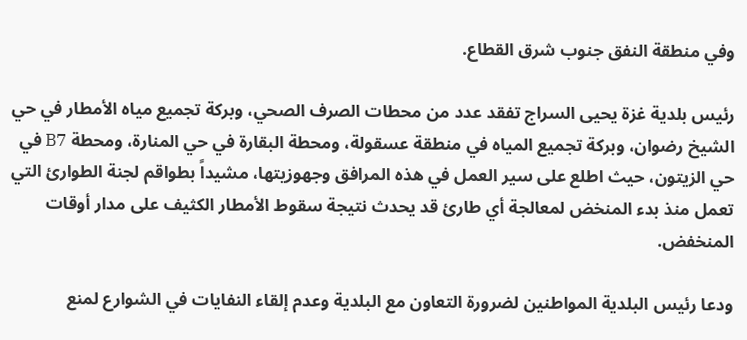وفي منطقة النفق جنوب شرق القطاع.

رئيس بلدية غزة يحيى السراج تفقد عدد من محطات الصرف الصحي، وبركة تجميع مياه الأمطار في حي الشيخ رضوان، وبركة تجميع المياه في منطقة عسقولة، ومحطة البقارة في حي المنارة، ومحطة B7 في حي الزيتون، حيث اطلع على سير العمل في هذه المرافق وجهوزيتها، مشيداً بطواقم لجنة الطوارئ التي تعمل منذ بدء المنخض لمعالجة أي طارئ قد يحدث نتيجة سقوط الأمطار الكثيف على مدار أوقات المنخفض.

ودعا رئيس البلدية المواطنين لضرورة التعاون مع البلدية وعدم إلقاء النفايات في الشوارع لمنع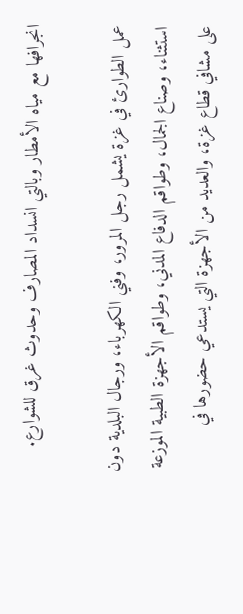انجرافها مع مياه الأمطار وبالتي انسداد المصارف وحدوث غرق للشوارع.

عمل الطوارئ في غزة يشمل رجل المرور، وفني الكهرباء، ورجال البلدية دون استثناء، وصناع الجمال، وطواقم الدفاع المدني، وطواقم الأجهزة الطبية الموزعة على مشافي قطاع غزة، والعديد من الأجهزة التي يستدعي حضورها في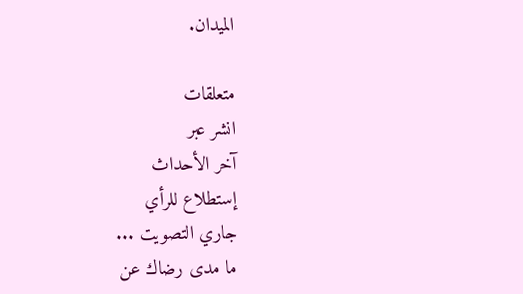الميدان.

متعلقات
انشر عبر
آخر الأحداث
إستطلاع للرأي
جاري التصويت ...
ما مدى رضاك عن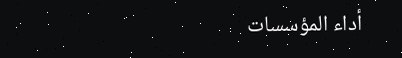أداء المؤسسات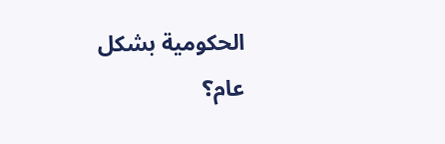الحكومية بشكل عام؟